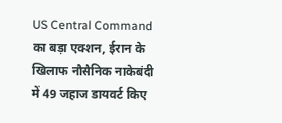US Central Command का बड़ा एक्शन, ईरान के खिलाफ नौसैनिक नाकेबंदी में 49 जहाज डायवर्ट किए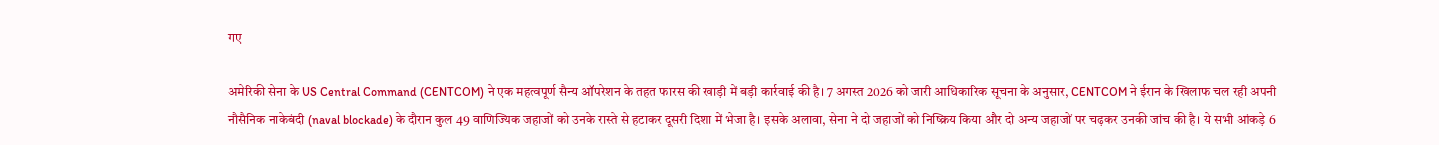गए

अमेरिकी सेना के US Central Command (CENTCOM) ने एक महत्वपूर्ण सैन्य ऑपरेशन के तहत फारस की खाड़ी में बड़ी कार्रवाई की है। 7 अगस्त 2026 को जारी आधिकारिक सूचना के अनुसार, CENTCOM ने ईरान के खिलाफ चल रही अपनी नौसैनिक नाकेबंदी (naval blockade) के दौरान कुल 49 वाणिज्यिक जहाजों को उनके रास्ते से हटाकर दूसरी दिशा में भेजा है। इसके अलावा, सेना ने दो जहाजों को निष्क्रिय किया और दो अन्य जहाजों पर चढ़कर उनकी जांच की है। ये सभी आंकड़े 6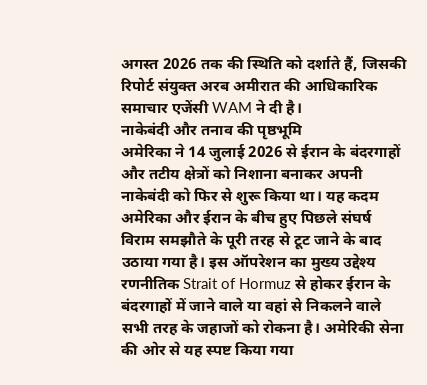अगस्त 2026 तक की स्थिति को दर्शाते हैं, जिसकी रिपोर्ट संयुक्त अरब अमीरात की आधिकारिक समाचार एजेंसी WAM ने दी है।
नाकेबंदी और तनाव की पृष्ठभूमि
अमेरिका ने 14 जुलाई 2026 से ईरान के बंदरगाहों और तटीय क्षेत्रों को निशाना बनाकर अपनी नाकेबंदी को फिर से शुरू किया था। यह कदम अमेरिका और ईरान के बीच हुए पिछले संघर्ष विराम समझौते के पूरी तरह से टूट जाने के बाद उठाया गया है। इस ऑपरेशन का मुख्य उद्देश्य रणनीतिक Strait of Hormuz से होकर ईरान के बंदरगाहों में जाने वाले या वहां से निकलने वाले सभी तरह के जहाजों को रोकना है। अमेरिकी सेना की ओर से यह स्पष्ट किया गया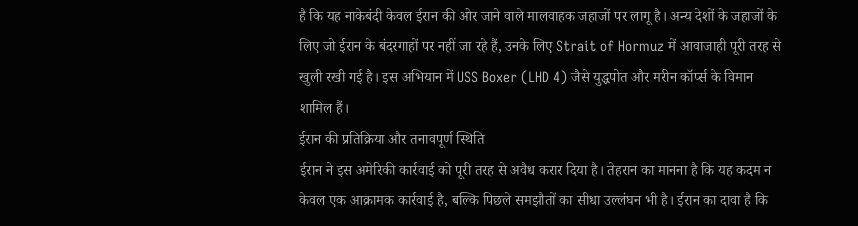है कि यह नाकेबंदी केवल ईरान की ओर जाने वाले मालवाहक जहाजों पर लागू है। अन्य देशों के जहाजों के लिए जो ईरान के बंदरगाहों पर नहीं जा रहे हैं, उनके लिए Strait of Hormuz में आवाजाही पूरी तरह से खुली रखी गई है। इस अभियान में USS Boxer (LHD 4) जैसे युद्धपोत और मरीन कॉर्प्स के विमान शामिल हैं।
ईरान की प्रतिक्रिया और तनावपूर्ण स्थिति
ईरान ने इस अमेरिकी कार्रवाई को पूरी तरह से अवैध करार दिया है। तेहरान का मानना है कि यह कदम न केवल एक आक्रामक कार्रवाई है, बल्कि पिछले समझौतों का सीधा उल्लंघन भी है। ईरान का दावा है कि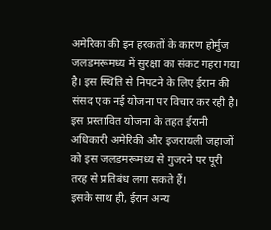अमेरिका की इन हरकतों के कारण होर्मुज जलडमरूमध्य में सुरक्षा का संकट गहरा गया है। इस स्थिति से निपटने के लिए ईरान की संसद एक नई योजना पर विचार कर रही है। इस प्रस्तावित योजना के तहत ईरानी अधिकारी अमेरिकी और इजरायली जहाजों को इस जलडमरूमध्य से गुजरने पर पूरी तरह से प्रतिबंध लगा सकते हैं।
इसके साथ ही, ईरान अन्य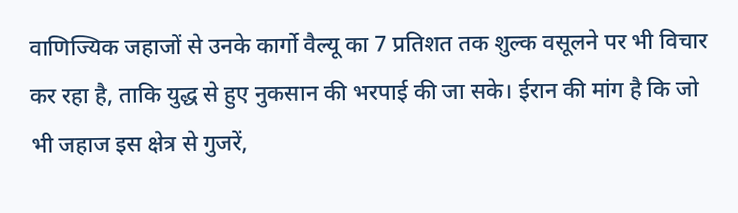वाणिज्यिक जहाजों से उनके कार्गो वैल्यू का 7 प्रतिशत तक शुल्क वसूलने पर भी विचार कर रहा है, ताकि युद्ध से हुए नुकसान की भरपाई की जा सके। ईरान की मांग है कि जो भी जहाज इस क्षेत्र से गुजरें,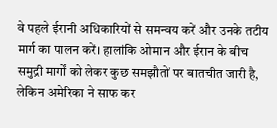वे पहले ईरानी अधिकारियों से समन्वय करें और उनके तटीय मार्ग का पालन करें। हालांकि ओमान और ईरान के बीच समुद्री मार्गों को लेकर कुछ समझौतों पर बातचीत जारी है, लेकिन अमेरिका ने साफ कर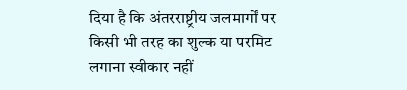दिया है कि अंतरराष्ट्रीय जलमार्गों पर किसी भी तरह का शुल्क या परमिट लगाना स्वीकार नहीं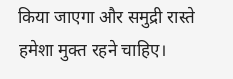किया जाएगा और समुद्री रास्ते हमेशा मुक्त रहने चाहिए।